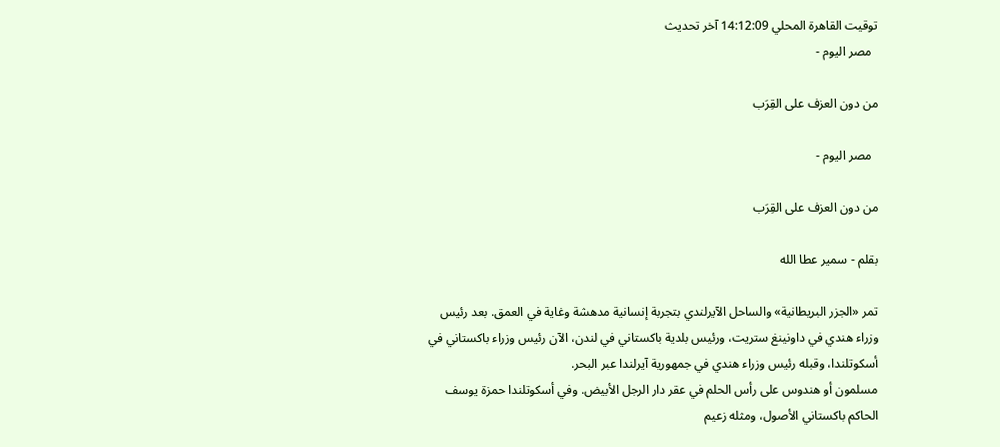توقيت القاهرة المحلي 14:12:09 آخر تحديث
  مصر اليوم -

من دون العزف على القِرَب

  مصر اليوم -

من دون العزف على القِرَب

بقلم - سمير عطا الله

تمر «الجزر البريطانية» والساحل الآيرلندي بتجربة إنسانية مدهشة وغاية في العمق. بعد رئيس وزراء هندي في داونينغ ستريت، ورئيس بلدية باكستاني في لندن، الآن رئيس وزراء باكستاني في أسكوتلندا، وقبله رئيس وزراء هندي في جمهورية آيرلندا عبر البحر.
مسلمون أو هندوس على رأس الحلم في عقر دار الرجل الأبيض. وفي أسكوتلندا حمزة يوسف الحاكم باكستاني الأصول، ومثله زعيم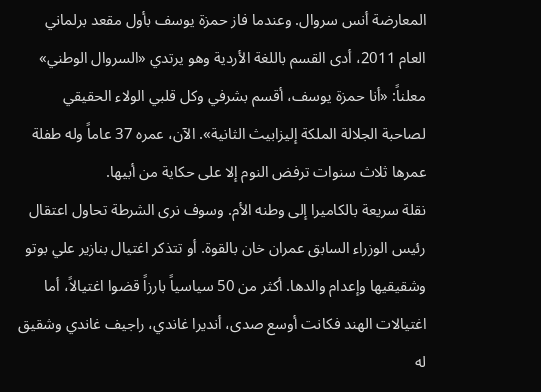المعارضة أنس سروال. وعندما فاز حمزة يوسف بأول مقعد برلماني العام 2011، أدى القسم باللغة الأردية وهو يرتدي «السروال الوطني» معلناً: «أنا حمزة يوسف، أقسم بشرفي وكل قلبي الولاء الحقيقي لصاحبة الجلالة الملكة إليزابيث الثانية». الآن، عمره 37 عاماً وله طفلة عمرها ثلاث سنوات ترفض النوم إلا على حكاية من أبيها.
نقلة سريعة بالكاميرا إلى وطنه الأم. وسوف نرى الشرطة تحاول اعتقال رئيس الوزراء السابق عمران خان بالقوة. أو تتذكر اغتيال بنازير علي بوتو وشقيقيها وإعدام والدها. أكثر من 50 سياسياً بارزاً قضوا اغتيالاً، أما اغتيالات الهند فكانت أوسع صدى، أنديرا غاندي، راجيف غاندي وشقيق له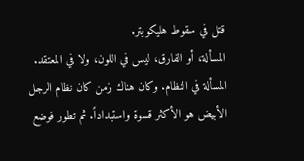قتل في سقوط هليكوبتر.
المسألة، أو الفارق، ليس في اللون، ولا في المعتقد. المسألة في النظام. وكان هناك زمن كان نظام الرجل الأبيض هو الأكثر قسوة واستبداداً. ثم تطور فوضع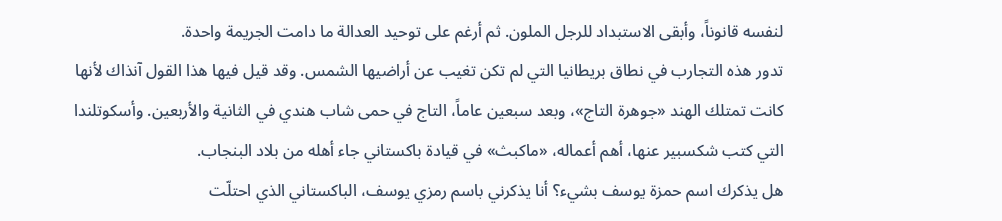لنفسه قانوناً، وأبقى الاستبداد للرجل الملون. ثم أرغم على توحيد العدالة ما دامت الجريمة واحدة.
تدور هذه التجارب في نطاق بريطانيا التي لم تكن تغيب عن أراضيها الشمس. وقد قيل فيها هذا القول آنذاك لأنها كانت تمتلك الهند «جوهرة التاج»، وبعد سبعين عاماً، التاج في حمى شاب هندي في الثانية والأربعين. وأسكوتلندا التي كتب شكسبير عنها، أهم أعماله، «ماكبث» في قيادة باكستاني جاء أهله من بلاد البنجاب.
هل يذكرك اسم حمزة يوسف بشيء؟ أنا يذكرني باسم رمزي يوسف، الباكستاني الذي احتلّت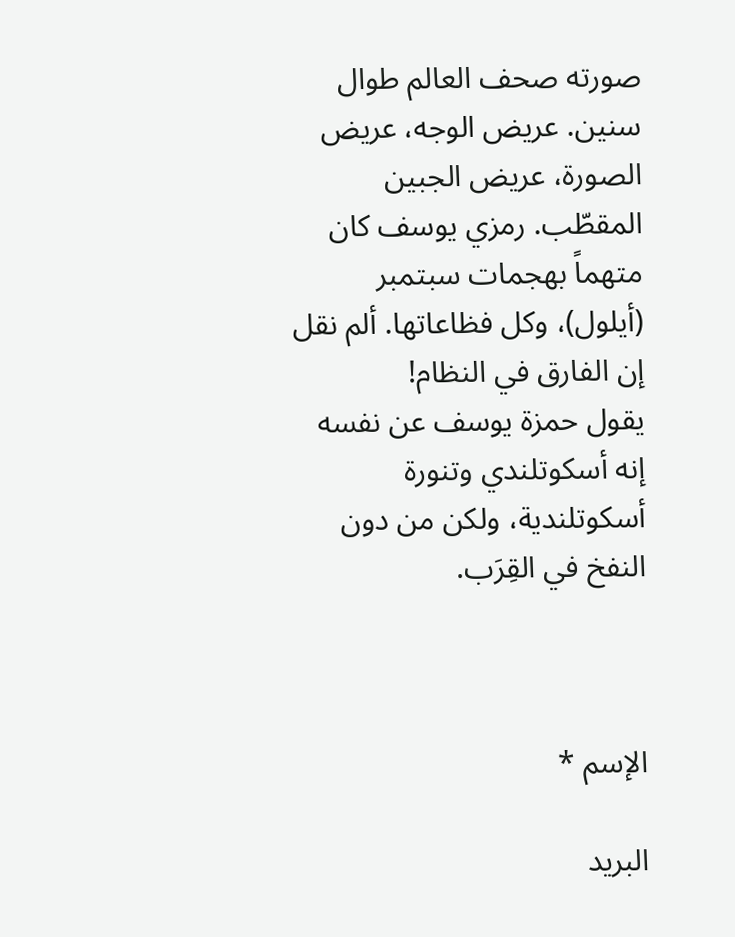صورته صحف العالم طوال سنين. عريض الوجه، عريض الصورة، عريض الجبين المقطّب. رمزي يوسف كان متهماً بهجمات سبتمبر (أيلول)، وكل فظاعاتها. ألم نقل إن الفارق في النظام!
يقول حمزة يوسف عن نفسه إنه أسكوتلندي وتنورة أسكوتلندية، ولكن من دون النفخ في القِرَب.



الإسم *

البريد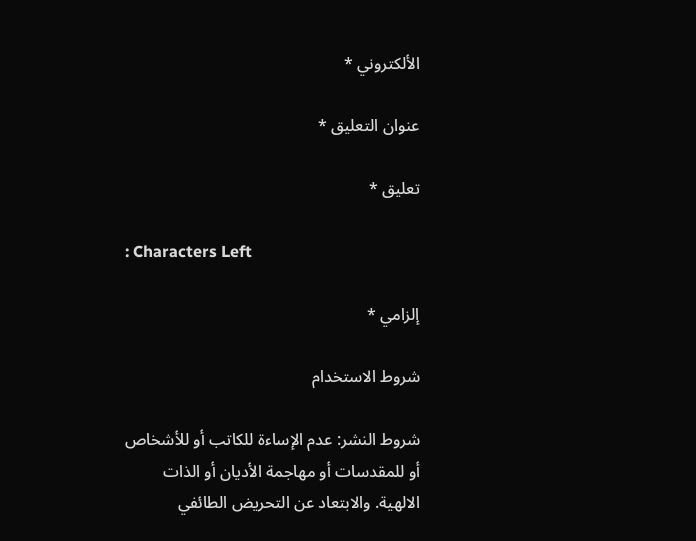الألكتروني *

عنوان التعليق *

تعليق *

: Characters Left

إلزامي *

شروط الاستخدام

شروط النشر: عدم الإساءة للكاتب أو للأشخاص أو للمقدسات أو مهاجمة الأديان أو الذات الالهية. والابتعاد عن التحريض الطائفي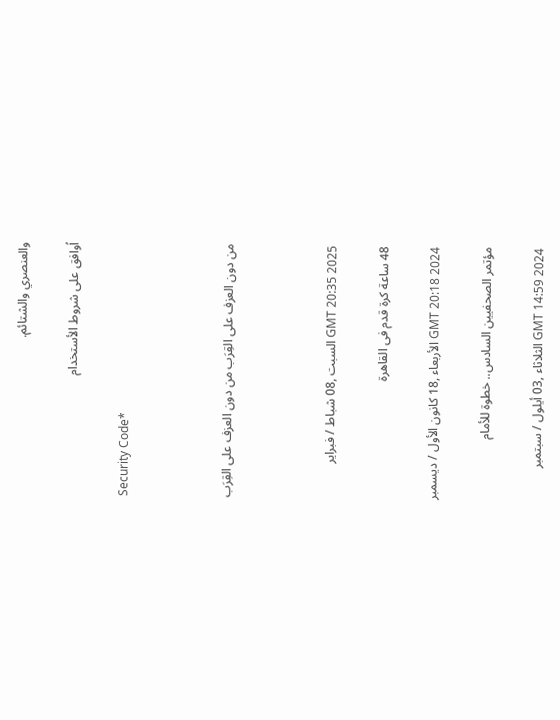والعنصري والشتائم.

اُوافق على شروط الأستخدام

Security Code*



من دون العزف على القِرَب من دون العزف على القِرَب



GMT 20:35 2025 السبت ,08 شباط / فبراير

48 ساعة كرة قدم فى القاهرة

GMT 20:18 2024 الأربعاء ,18 كانون الأول / ديسمبر

مؤتمر الصحفيين السادس.. خطوة للأمام

GMT 14:59 2024 الثلاثاء ,03 أيلول / سبتمبر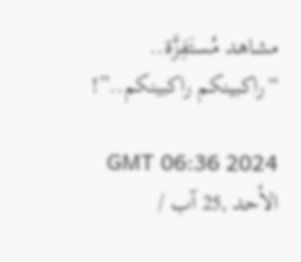مشاهد مُستَفِزَّة.. “راكبينكم راكبينكم..”!

GMT 06:36 2024 الأحد ,25 آب /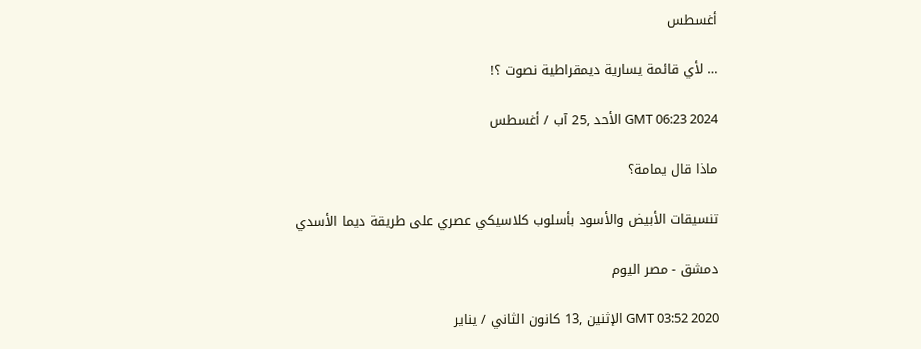أغسطس

… لأي قائمة يسارية ديمقراطية نصوت ؟!

GMT 06:23 2024 الأحد ,25 آب / أغسطس

ماذا قال يمامة؟

تنسيقات الأبيض والأسود بأسلوب كلاسيكي عصري على طريقة ديما الأسدي

دمشق - مصر اليوم

GMT 03:52 2020 الإثنين ,13 كانون الثاني / يناير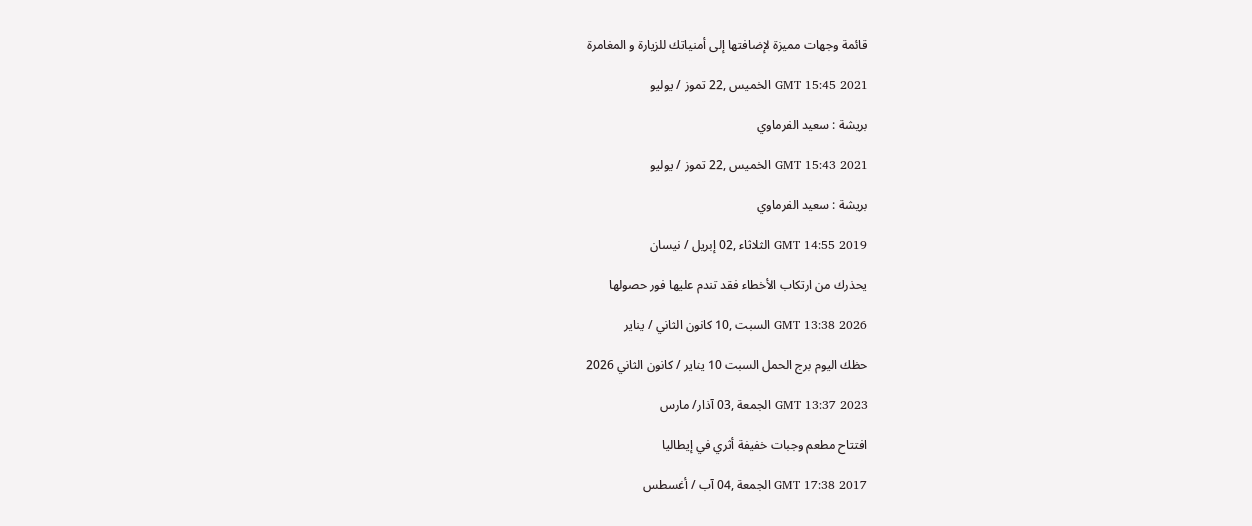قائمة وجهات مميزة لإضافتها إلى أمنياتك للزيارة و المغامرة

GMT 15:45 2021 الخميس ,22 تموز / يوليو

بريشة : سعيد الفرماوي

GMT 15:43 2021 الخميس ,22 تموز / يوليو

بريشة : سعيد الفرماوي

GMT 14:55 2019 الثلاثاء ,02 إبريل / نيسان

يحذرك من ارتكاب الأخطاء فقد تندم عليها فور حصولها

GMT 13:38 2026 السبت ,10 كانون الثاني / يناير

حظك اليوم برج الحمل السبت 10 يناير / كانون الثاني 2026

GMT 13:37 2023 الجمعة ,03 آذار/ مارس

افتتاح مطعم وجبات خفيفة أثري في إيطاليا

GMT 17:38 2017 الجمعة ,04 آب / أغسطس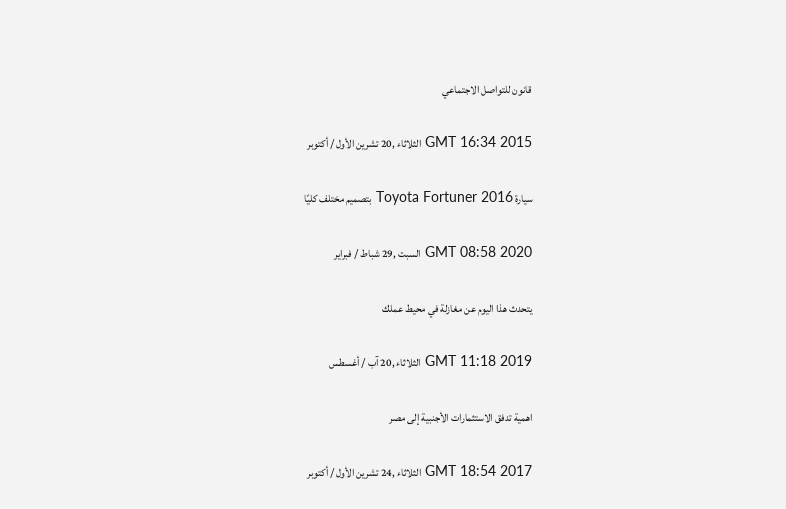قانون للتواصل الاجتماعي

GMT 16:34 2015 الثلاثاء ,20 تشرين الأول / أكتوبر

سيارة Toyota Fortuner 2016 بتصميم مختلف كليًا

GMT 08:58 2020 السبت ,29 شباط / فبراير

يتحدث هذا اليوم عن مغازلة في محيط عملك

GMT 11:18 2019 الثلاثاء ,20 آب / أغسطس

اهمية تدفق الاستثمارات الأجنبية إلى مصر

GMT 18:54 2017 الثلاثاء ,24 تشرين الأول / أكتوبر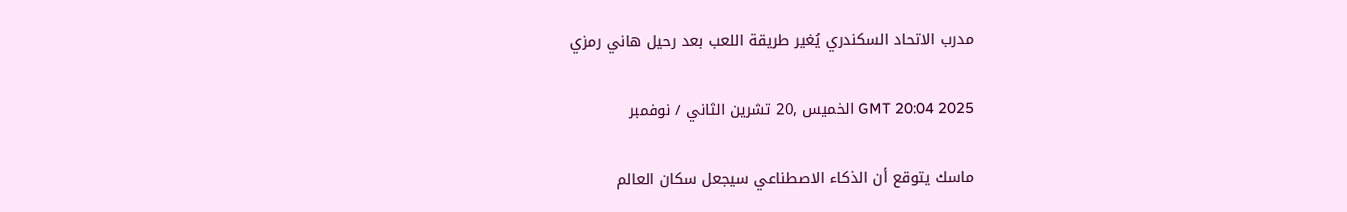مدرب الاتحاد السكندري يُغير طريقة اللعب بعد رحيل هاني رمزي

GMT 20:04 2025 الخميس ,20 تشرين الثاني / نوفمبر

ماسك يتوقع أن الذكاء الاصطناعي سيجعل سكان العالم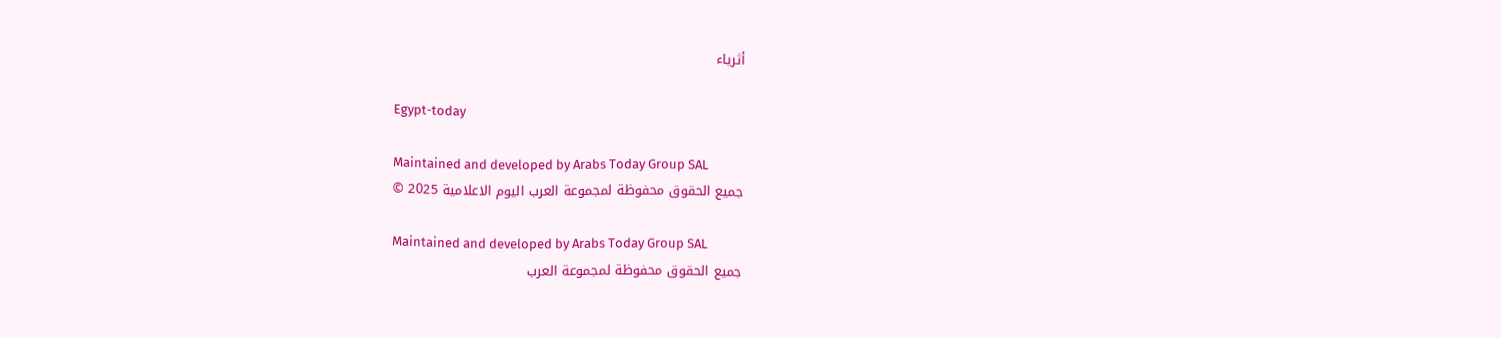أثرياء

Egypt-today

Maintained and developed by Arabs Today Group SAL
جميع الحقوق محفوظة لمجموعة العرب اليوم الاعلامية 2025 ©

Maintained and developed by Arabs Today Group SAL
جميع الحقوق محفوظة لمجموعة العرب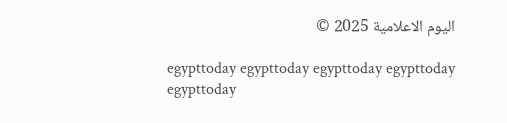اليوم الاعلامية 2025 ©

egypttoday egypttoday egypttoday egypttoday
egypttoday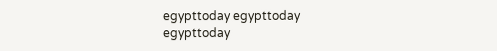egypttoday egypttoday
egypttoday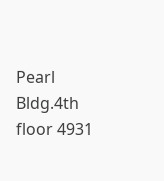Pearl Bldg.4th floor 4931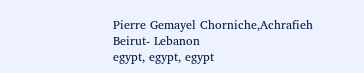Pierre Gemayel Chorniche,Achrafieh Beirut- Lebanon
egypt, egypt, egypt